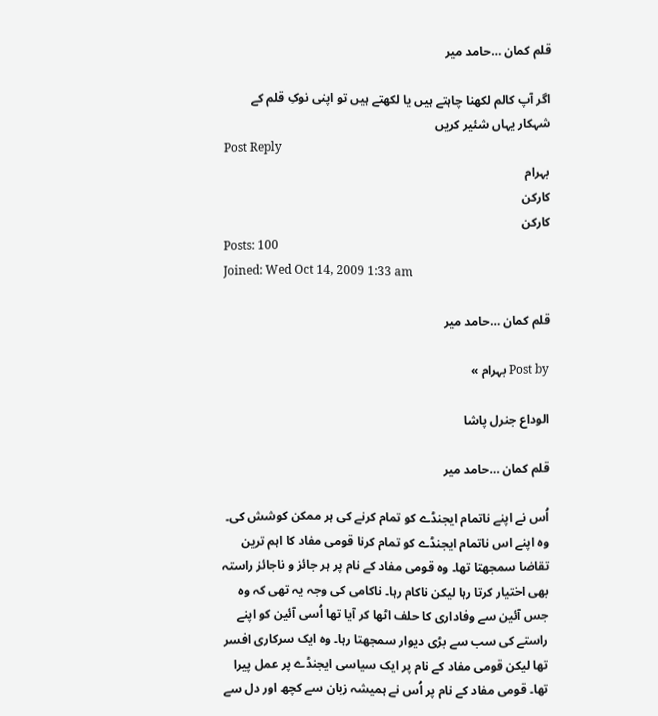قلم کمان …حامد میر

اگر آپ کالم لکھنا چاہتے ہیں یا لکھتے ہیں تو اپنی نوکِ قلم کے شہکار یہاں شئیر کریں
Post Reply
بہرام
کارکن
کارکن
Posts: 100
Joined: Wed Oct 14, 2009 1:33 am

قلم کمان …حامد میر

Post by بہرام »

الوداع جنرل پاشا

قلم کمان …حامد میر

اُس نے اپنے ناتمام ایجنڈے کو تمام کرنے کی ہر ممکن کوشش کی۔ وہ اپنے اس ناتمام ایجنڈے کو تمام کرنا قومی مفاد کا اہم ترین تقاضا سمجھتا تھا۔ وہ قومی مفاد کے نام پر ہر جائز و ناجائز راستہ بھی اختیار کرتا رہا لیکن ناکام رہا۔ ناکامی کی وجہ یہ تھی کہ وہ جس آئین سے وفاداری کا حلف اٹھا کر آیا تھا اُسی آئین کو اپنے راستے کی سب سے بڑی دیوار سمجھتا رہا۔ وہ ایک سرکاری افسر تھا لیکن قومی مفاد کے نام پر ایک سیاسی ایجنڈے پر عمل پیرا تھا۔ قومی مفاد کے نام پر اُس نے ہمیشہ زبان سے کچھ اور دل سے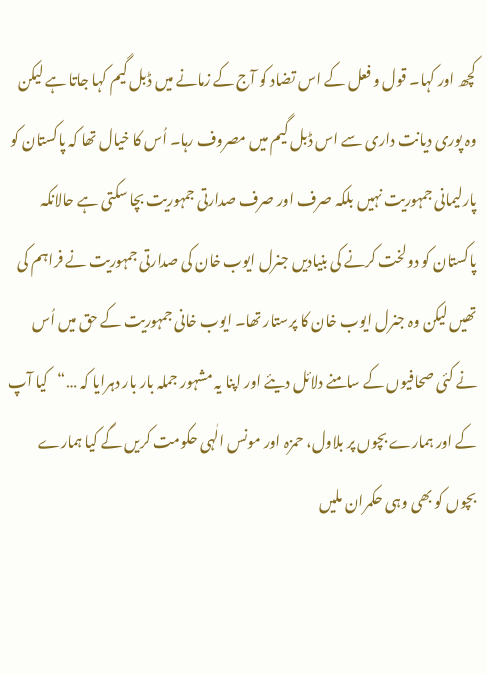کچھ اور کہا۔ قول و فعل کے اس تضاد کو آج کے زمانے میں ڈبل گیم کہا جاتا ہے لیکن وہ پوری دیانت داری سے اس ڈبل گیم میں مصروف رہا۔ اُس کا خیال تھا کہ پاکستان کو پارلیمانی جمہوریت نہیں بلکہ صرف اور صرف صدارتی جمہوریت بچا سکتی ہے حالانکہ پاکستان کو دولخت کرنے کی بنیادیں جنرل ایوب خان کی صدارتی جمہوریت نے فراہم کی تھیں لیکن وہ جنرل ایوب خان کا پرستار تھا۔ ایوب خانی جمہوریت کے حق میں اُس نے کئی صحافیوں کے سامنے دلائل دیئے اور اپنا یہ مشہور جملہ بار بار دہرایا کہ …“کیا آپ کے اور ہمارے بچوں پر بلاول، حمزہ اور مونس الٰہی حکومت کریں گے کیا ہمارے بچوں کو بھی وہی حکمران ملیں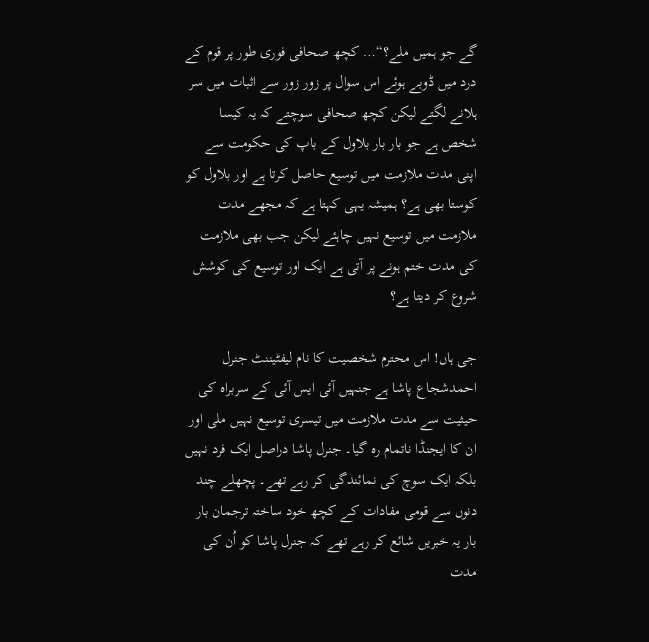گے جو ہمیں ملے؟“… کچھ صحافی فوری طور پر قوم کے درد میں ڈوبے ہوئے اس سوال پر زور زور سے اثبات میں سر ہلانے لگتے لیکن کچھ صحافی سوچتے کہ یہ کیسا شخص ہے جو بار بار بلاول کے باپ کی حکومت سے اپنی مدت ملازمت میں توسیع حاصل کرتا ہے اور بلاول کو کوستا بھی ہے؟ ہمیشہ یہی کہتا ہے کہ مجھے مدت ملازمت میں توسیع نہیں چاہئے لیکن جب بھی ملازمت کی مدت ختم ہونے پر آتی ہے ایک اور توسیع کی کوشش شروع کر دیتا ہے؟

جی ہاں! اس محترم شخصیت کا نام لیفٹیننٹ جنرل احمدشجاع پاشا ہے جنہیں آئی ایس آئی کے سربراہ کی حیثیت سے مدت ملازمت میں تیسری توسیع نہیں ملی اور ان کا ایجنڈا ناتمام رہ گیا۔ جنرل پاشا دراصل ایک فرد نہیں بلکہ ایک سوچ کی نمائندگی کر رہے تھے۔ پچھلے چند دنوں سے قومی مفادات کے کچھ خود ساختہ ترجمان بار بار یہ خبریں شائع کر رہے تھے کہ جنرل پاشا کو اُن کی مدت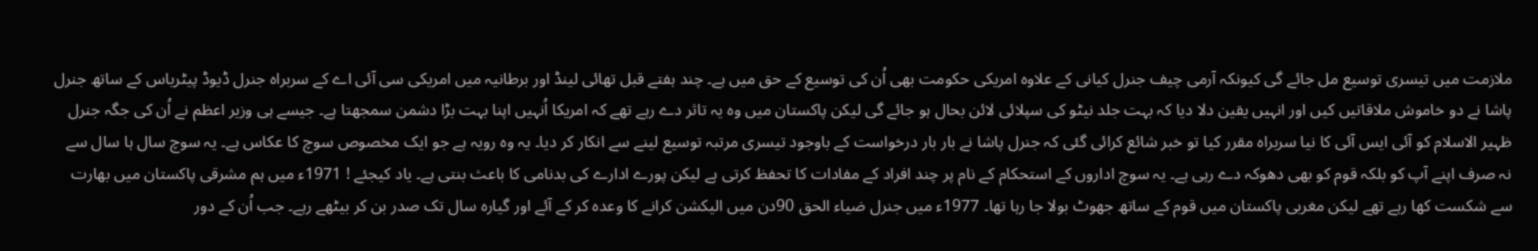ملازمت میں تیسری توسیع مل جائے گی کیونکہ آرمی چیف جنرل کیانی کے علاوہ امریکی حکومت بھی اُن کی توسیع کے حق میں ہے۔ چند ہفتے قبل تھائی لینڈ اور برطانیہ میں امریکی سی آئی اے کے سربراہ جنرل ڈیوڈ پیٹریاس کے ساتھ جنرل پاشا نے دو خاموش ملاقاتیں کیں اور انہیں یقین دلا دیا کہ بہت جلد نیٹو کی سپلائی لائن بحال ہو جائے گی لیکن پاکستان میں وہ یہ تاثر دے رہے تھے کہ امریکا اُنہیں اپنا بہت بڑا دشمن سمجھتا ہے۔ جیسے ہی وزیر اعظم نے اُن کی جگہ جنرل ظہیر الاسلام کو آئی ایس آئی کا نیا سربراہ مقرر کیا تو خبر شائع کرائی گئی کہ جنرل پاشا نے بار بار درخواست کے باوجود تیسری مرتبہ توسیع لینے سے انکار کر دیا۔ یہ وہ رویہ ہے جو ایک مخصوص سوچ کا عکاس ہے۔ یہ سوچ سال ہا سال سے نہ صرف اپنے آپ کو بلکہ قوم کو بھی دھوکہ دے رہی ہے۔ یہ سوچ اداروں کے استحکام کے نام پر چند افراد کے مفادات کا تحفظ کرتی ہے لیکن پورے ادارے کی بدنامی کا باعث بنتی ہے۔ یاد کیجئے ! 1971ء میں ہم مشرقی پاکستان میں بھارت سے شکست کھا رہے تھے لیکن مغربی پاکستان میں قوم کے ساتھ جھوٹ بولا جا رہا تھا۔ 1977ء میں جنرل ضیاء الحق 90دن میں الیکشن کرانے کا وعدہ کر کے آئے اور گیارہ سال تک صدر بن کر بیٹھے رہے۔ جب اُن کے دور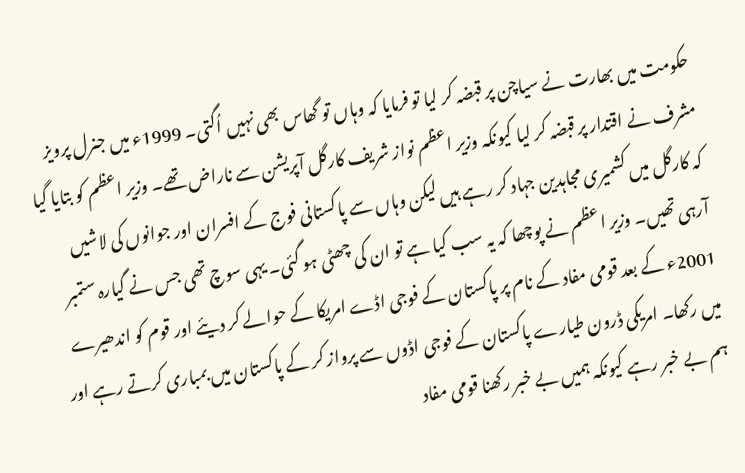حکومت میں بھارت نے سیاچن پر قبضہ کر لیا تو فرمایا کہ وہاں تو گھاس بھی نہیں اُگتی۔ 1999ء میں جنرل پرویز مشرف نے اقتدار پر قبضہ کر لیا کیونکہ وزیر اعظم نواز شریف کارگل آپریشن سے ناراض تھے۔ وزیر اعظم کو بتایا گیا کہ کارگل میں کشمیری مجاہدین جہاد کر رہے ہیں لیکن وہاں سے پاکستانی فوج کے افسران اور جوانوں کی لاشیں آرہی تھیں۔ وزیر اعظم نے پوچھا کہ یہ سب کیا ہے تو ان کی چھٹی ہو گئی۔ یہی سوچ تھی جس نے گیارہ ستمبر 2001ء کے بعد قومی مفاد کے نام پر پاکستان کے فوجی اڈے امریکا کے حوالے کر دیئے اور قوم کو اندھیرے میں رکھا۔ امریکی ڈرون طیارے پاکستان کے فوجی اڈوں سے پرواز کر کے پاکستان میں بمباری کرتے رہے اور ہم بے خبر رہے کیونکہ ہمیں بے خبر رکھنا قومی مفاد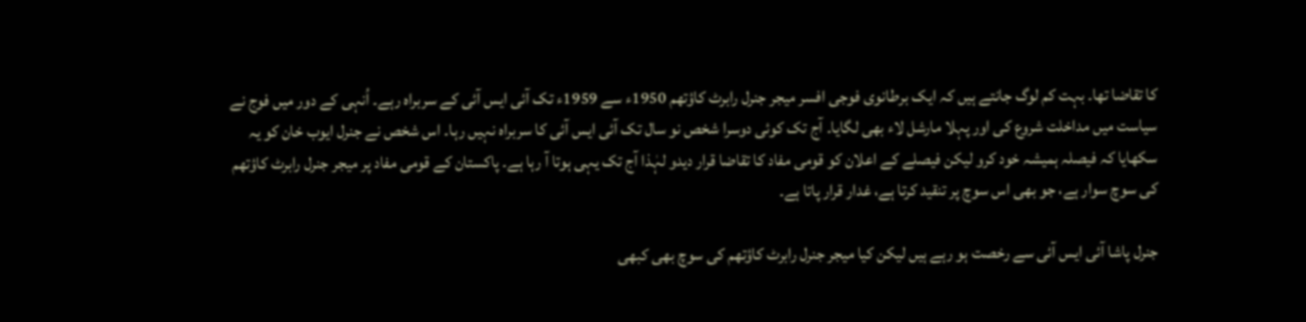کا تقاضا تھا۔ بہت کم لوگ جانتے ہیں کہ ایک برطانوی فوجی افسر میجر جنرل رابرٹ کاؤتھم 1950ء سے 1959ء تک آئی ایس آئی کے سربراہ رہے۔ اُنہی کے دور میں فوج نے سیاست میں مداخلت شروع کی اور پہلا مارشل لاء بھی لگایا۔ آج تک کوئی دوسرا شخص نو سال تک آئی ایس آئی کا سربراہ نہیں رہا۔ اس شخص نے جنرل ایوب خان کو یہ سکھایا کہ فیصلہ ہمیشہ خود کرو لیکن فیصلے کے اعلان کو قومی مفاد کا تقاضا قرار دیدو لہٰذا آج تک یہی ہوتا آ رہا ہے۔ پاکستان کے قومی مفاد پر میجر جنرل رابرٹ کاؤتھم کی سوچ سوار ہے، جو بھی اس سوچ پر تنقید کرتا ہے، غدار قرار پاتا ہے۔

جنرل پاشا آئی ایس آئی سے رخصت ہو رہے ہیں لیکن کیا میجر جنرل رابرٹ کاؤتھم کی سوچ بھی کبھی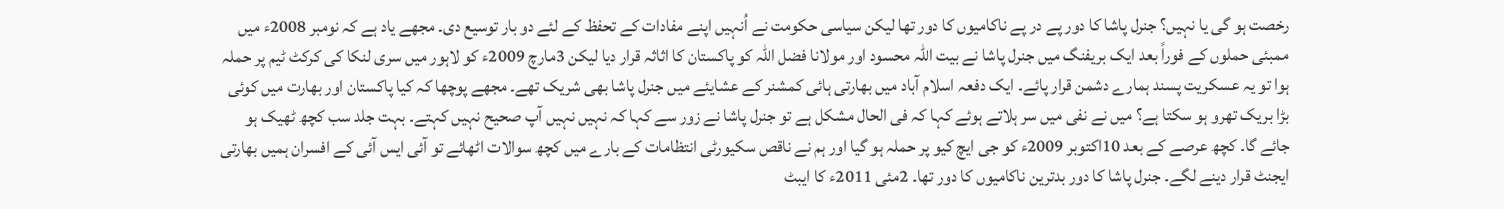رخصت ہو گی یا نہیں؟ جنرل پاشا کا دور پے در پے ناکامیوں کا دور تھا لیکن سیاسی حکومت نے اُنہیں اپنے مفادات کے تحفظ کے لئے دو بار توسیع دی۔ مجھے یاد ہے کہ نومبر 2008ء میں ممبئی حملوں کے فوراً بعد ایک بریفنگ میں جنرل پاشا نے بیت اللہ محسود اور مولانا فضل اللہ کو پاکستان کا اثاثہ قرار دیا لیکن 3مارچ 2009ء کو لاہور میں سری لنکا کی کرکٹ ٹیم پر حملہ ہوا تو یہ عسکریت پسند ہمارے دشمن قرار پائے۔ ایک دفعہ اسلام آباد میں بھارتی ہائی کمشنر کے عشایئے میں جنرل پاشا بھی شریک تھے۔ مجھے پوچھا کہ کیا پاکستان اور بھارت میں کوئی بڑا بریک تھرو ہو سکتا ہے؟ میں نے نفی میں سر ہلاتے ہوئے کہا کہ فی الحال مشکل ہے تو جنرل پاشا نے زور سے کہا کہ نہیں نہیں آپ صحیح نہیں کہتے۔ بہت جلد سب کچھ ٹھیک ہو جائے گا۔ کچھ عرصے کے بعد 10اکتوبر 2009ء کو جی ایچ کیو پر حملہ ہو گیا اور ہم نے ناقص سکیورٹی انتظامات کے بارے میں کچھ سوالات اٹھائے تو آئی ایس آئی کے افسران ہمیں بھارتی ایجنٹ قرار دینے لگے۔ جنرل پاشا کا دور بدترین ناکامیوں کا دور تھا۔ 2مئی 2011ء کا ایبٹ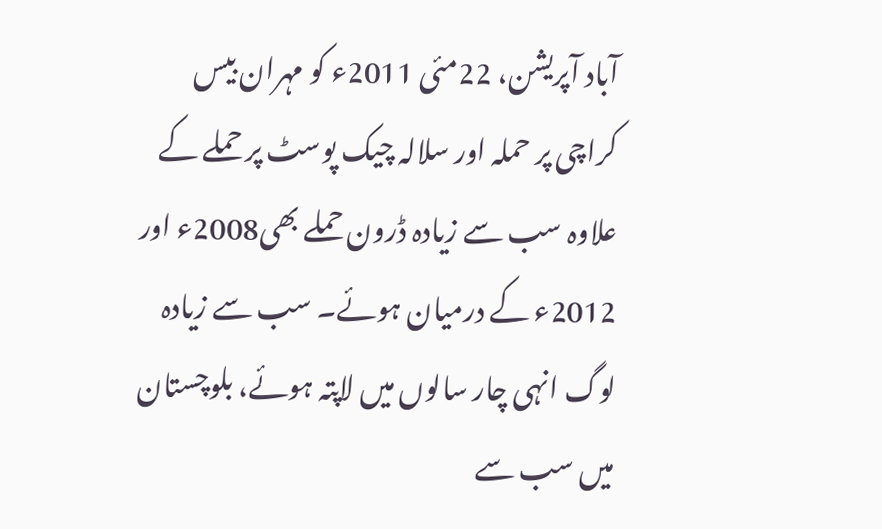آباد آپریشن، 22مئی 2011ء کو مہران بیس کراچی پر حملہ اور سلالہ چیک پوسٹ پر حملے کے علاوہ سب سے زیادہ ڈرون حملے بھی2008ء اور 2012ء کے درمیان ہوئے۔ سب سے زیادہ لوگ انہی چار سالوں میں لاپتہ ہوئے، بلوچستان میں سب سے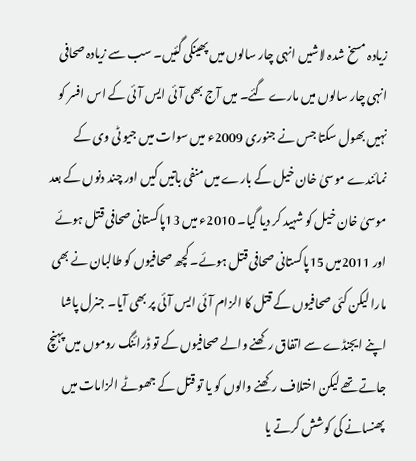زیادہ مسخ شدہ لاشیں انہی چار سالوں میں پھینکی گئیں۔ سب سے زیادہ صحافی انہی چار سالوں میں مارے گئے۔ میں آج بھی آئی ایس آئی کے اس افسر کو نہیں بھول سکتا جس نے جنوری 2009ء میں سوات میں جیو ٹی وی کے نمائندے موسیٰ خان خیل کے بارے میں منفی باتیں کیں اور چند دنوں کے بعد موسیٰ خان خیل کو شہید کر دیا گیا۔ 2010ء میں 13پاکستانی صحافی قتل ہوئے اور 2011میں 15پاکستانی صحافی قتل ہوئے۔ کچھ صحافیوں کو طالبان نے بھی مارا لیکن کئی صحافیوں کے قتل کا الزام آئی ایس آئی پر بھی آیا۔ جنرل پاشا اپنے ایجنڈے سے اتفاق رکھنے والے صحافیوں کے تو ڈرائنگ روموں میں پہنچ جاتے تھے لیکن اختلاف رکھنے والوں کو یا تو قتل کے جھوٹے الزامات میں پھنسانے کی کوشش کرتے یا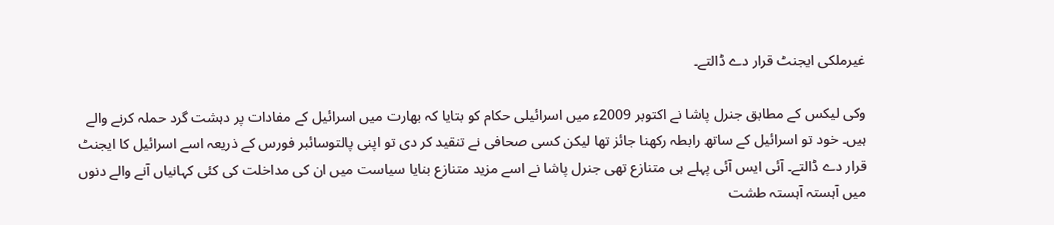غیرملکی ایجنٹ قرار دے ڈالتے۔

وکی لیکس کے مطابق جنرل پاشا نے اکتوبر 2009ء میں اسرائیلی حکام کو بتایا کہ بھارت میں اسرائیل کے مفادات پر دہشت گرد حملہ کرنے والے ہیں۔ خود تو اسرائیل کے ساتھ رابطہ رکھنا جائز تھا لیکن کسی صحافی نے تنقید کر دی تو اپنی پالتوسائبر فورس کے ذریعہ اسے اسرائیل کا ایجنٹ قرار دے ڈالتے۔ آئی ایس آئی پہلے ہی متنازع تھی جنرل پاشا نے اسے مزید متنازع بنایا سیاست میں ان کی مداخلت کی کئی کہانیاں آنے والے دنوں میں آہستہ آہستہ طشت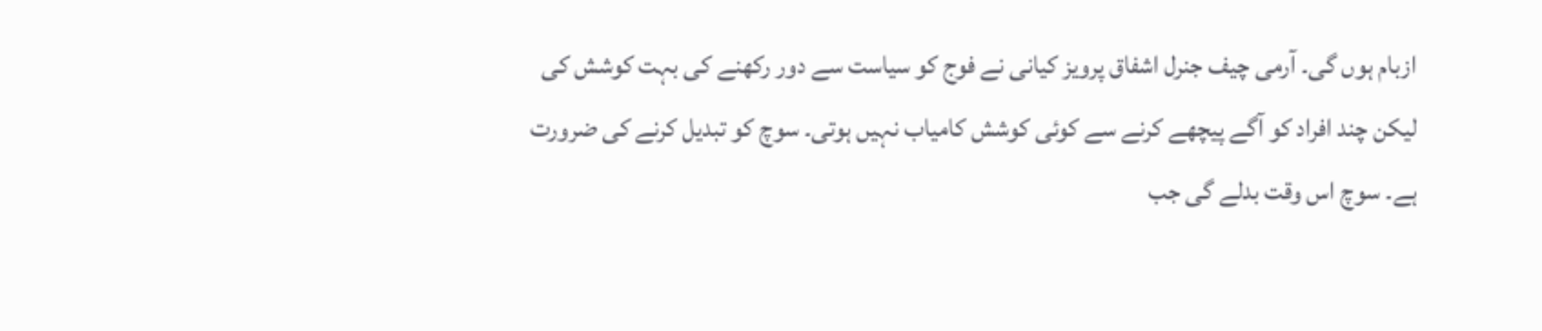ازبام ہوں گی۔ آرمی چیف جنرل اشفاق پرویز کیانی نے فوج کو سیاست سے دور رکھنے کی بہت کوشش کی لیکن چند افراد کو آگے پیچھے کرنے سے کوئی کوشش کامیاب نہیں ہوتی۔ سوچ کو تبدیل کرنے کی ضرورت ہے۔ سوچ اس وقت بدلے گی جب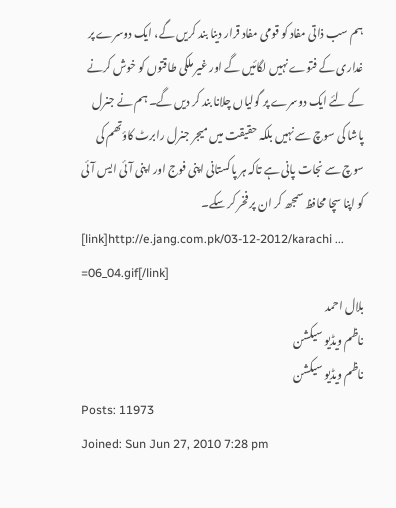ہم سب ذاتی مفاد کو قومی مفاد قرار دینا بند کریں گے، ایک دوسرے پر غداری کے فتوے نہیں لگائیں گے اور غیر ملکی طاقتوں کو خوش کرنے کے لئے ایک دوسرے پر گولیاں چلانا بند کر دیں گے۔ ہم نے جنرل پاشا کی سوچ سے نہیں بلکہ حقیقت میں میجر جنرل رابرٹ کاؤتھم کی سوچ سے نجات پانی ہے تاکہ ہر پاکستانی اپنی فوج اور اپنی آئی ایس آئی کو اپنا سچا محافظ سمجھ کر ان پر فخر کر سکے۔
[link]http://e.jang.com.pk/03-12-2012/karachi ... =06_04.gif[/link]
بلال احمد
ناظم ویڈیو سیکشن
ناظم ویڈیو سیکشن
Posts: 11973
Joined: Sun Jun 27, 2010 7:28 pm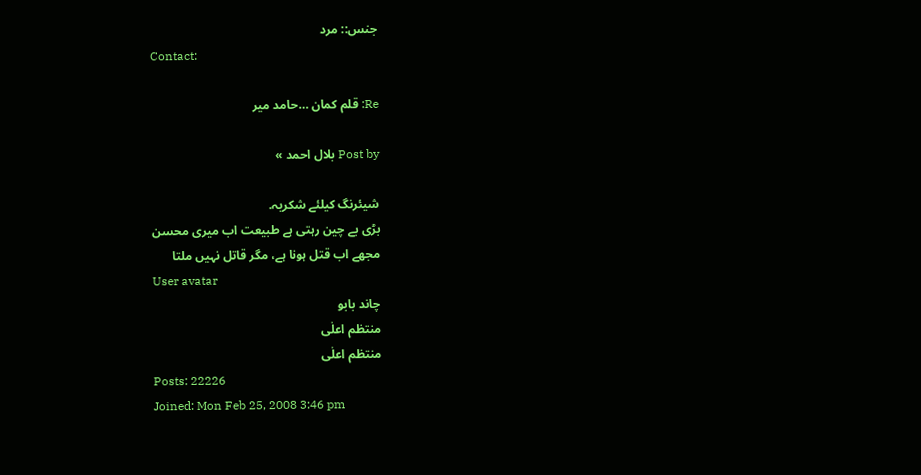جنس:: مرد
Contact:

Re: قلم کمان …حامد میر

Post by بلال احمد »

شیئرنگ کیلئے شکریہ.
بڑی بے چین رہتی ہے طبیعت اب میری محسن
مجھے اب قتل ہونا ہے، مگر قاتل نہیں ملتا
User avatar
چاند بابو
منتظم اعلٰی
منتظم اعلٰی
Posts: 22226
Joined: Mon Feb 25, 2008 3:46 pm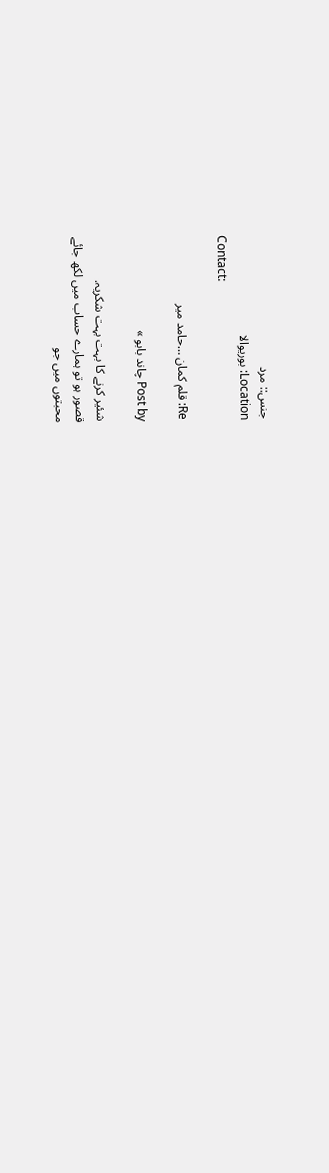جنس:: مرد
Location: بوریوالا
Contact:

Re: قلم کمان …حامد میر

Post by چاند بابو »

شئیر کرنے کا بہت بہت شکریہ.
قصور ہو تو ہمارے حساب میں لکھ جائے
محبتوں میں جو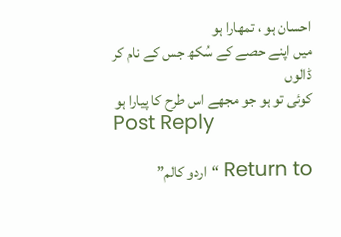احسان ہو ، تمھارا ہو
میں اپنے حصے کے سُکھ جس کے نام کر ڈالوں
کوئی تو ہو جو مجھے اس طرح کا پیارا ہو
Post Reply

Return to “اردو کالم”